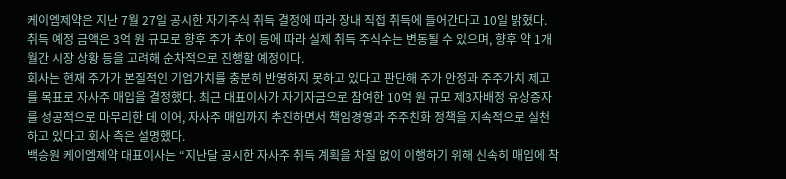케이엠제약은 지난 7월 27일 공시한 자기주식 취득 결정에 따라 장내 직접 취득에 들어간다고 10일 밝혔다. 취득 예정 금액은 3억 원 규모로 향후 주가 추이 등에 따라 실제 취득 주식수는 변동될 수 있으며, 향후 약 1개월간 시장 상황 등을 고려해 순차적으로 진행할 예정이다.
회사는 현재 주가가 본질적인 기업가치를 충분히 반영하지 못하고 있다고 판단해 주가 안정과 주주가치 제고를 목표로 자사주 매입을 결정했다. 최근 대표이사가 자기자금으로 참여한 10억 원 규모 제3자배정 유상증자를 성공적으로 마무리한 데 이어, 자사주 매입까지 추진하면서 책임경영과 주주친화 정책을 지속적으로 실천하고 있다고 회사 측은 설명했다.
백승원 케이엠제약 대표이사는 “지난달 공시한 자사주 취득 계획을 차질 없이 이행하기 위해 신속히 매입에 착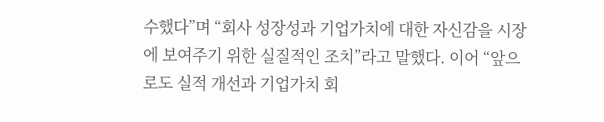수했다”며 “회사 성장성과 기업가치에 대한 자신감을 시장에 보여주기 위한 실질적인 조치”라고 말했다. 이어 “앞으로도 실적 개선과 기업가치 회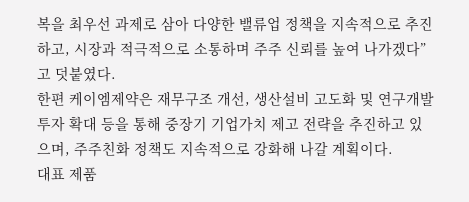복을 최우선 과제로 삼아 다양한 밸류업 정책을 지속적으로 추진하고, 시장과 적극적으로 소통하며 주주 신뢰를 높여 나가겠다”고 덧붙였다.
한편 케이엠제약은 재무구조 개선, 생산설비 고도화 및 연구개발 투자 확대 등을 통해 중장기 기업가치 제고 전략을 추진하고 있으며, 주주친화 정책도 지속적으로 강화해 나갈 계획이다.
대표 제품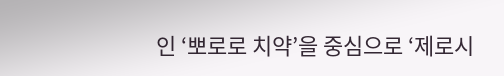인 ‘뽀로로 치약’을 중심으로 ‘제로시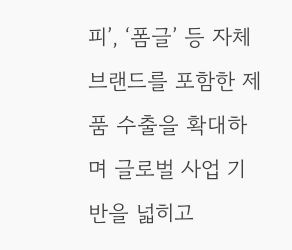피’, ‘폼글’ 등 자체 브랜드를 포함한 제품 수출을 확대하며 글로벌 사업 기반을 넓히고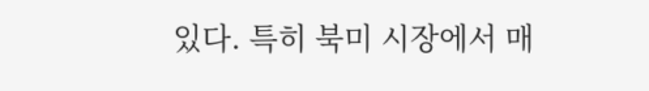있다. 특히 북미 시장에서 매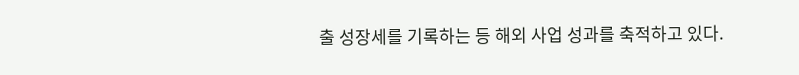출 성장세를 기록하는 등 해외 사업 성과를 축적하고 있다.